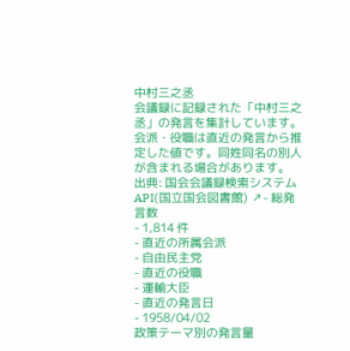中村三之丞
会議録に記録された「中村三之丞」の発言を集計しています。会派・役職は直近の発言から推定した値です。同姓同名の別人が含まれる場合があります。
出典: 国会会議録検索システム API(国立国会図書館) ↗- 総発言数
- 1,814 件
- 直近の所属会派
- 自由民主党
- 直近の役職
- 運輸大臣
- 直近の発言日
- 1958/04/02
政策テーマ別の発言量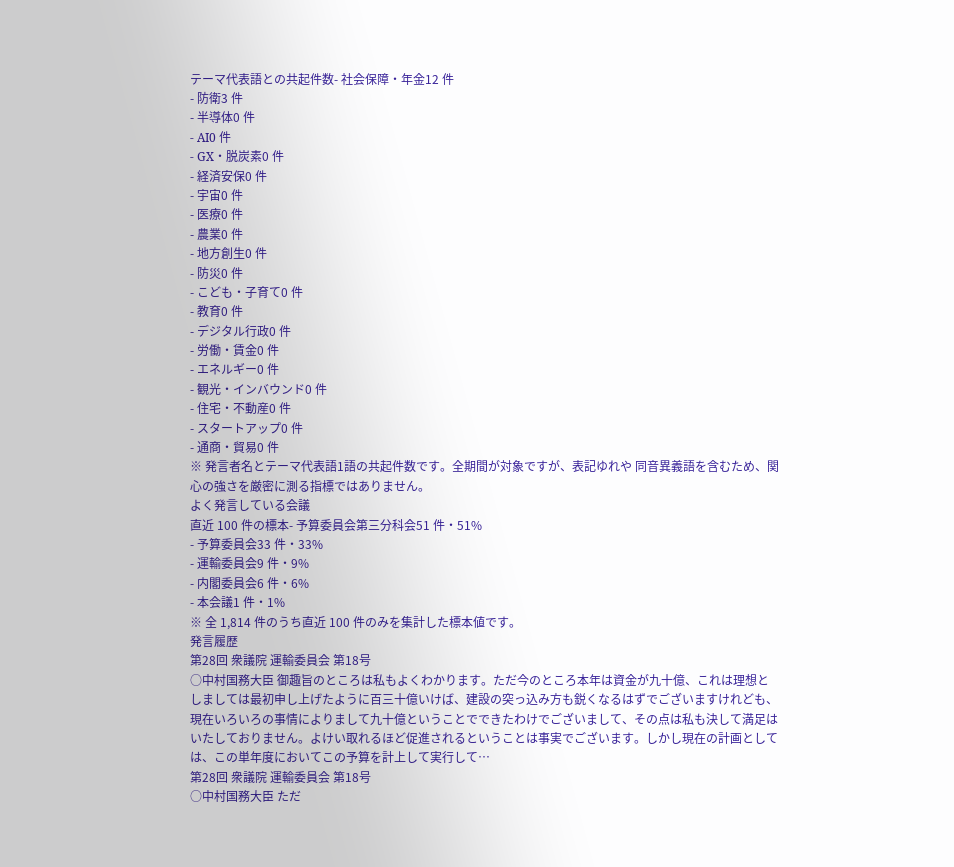テーマ代表語との共起件数- 社会保障・年金12 件
- 防衛3 件
- 半導体0 件
- AI0 件
- GX・脱炭素0 件
- 経済安保0 件
- 宇宙0 件
- 医療0 件
- 農業0 件
- 地方創生0 件
- 防災0 件
- こども・子育て0 件
- 教育0 件
- デジタル行政0 件
- 労働・賃金0 件
- エネルギー0 件
- 観光・インバウンド0 件
- 住宅・不動産0 件
- スタートアップ0 件
- 通商・貿易0 件
※ 発言者名とテーマ代表語1語の共起件数です。全期間が対象ですが、表記ゆれや 同音異義語を含むため、関心の強さを厳密に測る指標ではありません。
よく発言している会議
直近 100 件の標本- 予算委員会第三分科会51 件・51%
- 予算委員会33 件・33%
- 運輸委員会9 件・9%
- 内閣委員会6 件・6%
- 本会議1 件・1%
※ 全 1,814 件のうち直近 100 件のみを集計した標本値です。
発言履歴
第28回 衆議院 運輸委員会 第18号
○中村国務大臣 御趣旨のところは私もよくわかります。ただ今のところ本年は資金が九十億、これは理想としましては最初申し上げたように百三十億いけば、建設の突っ込み方も鋭くなるはずでございますけれども、現在いろいろの事情によりまして九十億ということでできたわけでございまして、その点は私も決して満足はいたしておりません。よけい取れるほど促進されるということは事実でございます。しかし現在の計画としては、この単年度においてこの予算を計上して実行して…
第28回 衆議院 運輸委員会 第18号
○中村国務大臣 ただ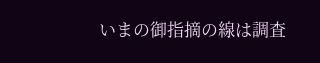いまの御指摘の線は調査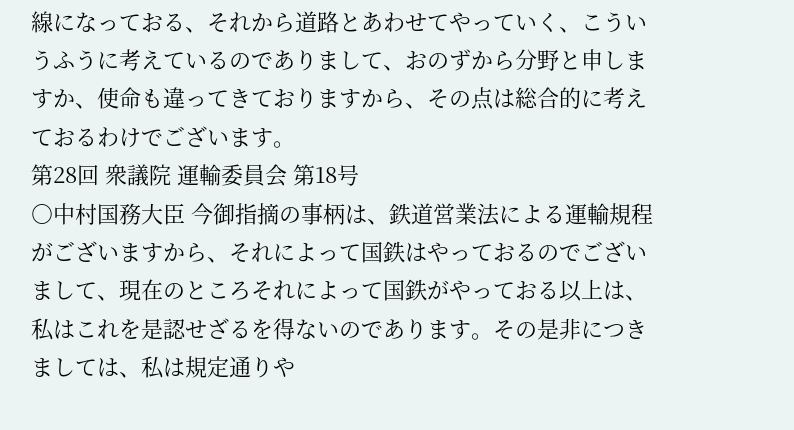線になっておる、それから道路とあわせてやっていく、こういうふうに考えているのでありまして、おのずから分野と申しますか、使命も違ってきておりますから、その点は総合的に考えておるわけでございます。
第28回 衆議院 運輸委員会 第18号
○中村国務大臣 今御指摘の事柄は、鉄道営業法による運輸規程がございますから、それによって国鉄はやっておるのでございまして、現在のところそれによって国鉄がやっておる以上は、私はこれを是認せざるを得ないのであります。その是非につきましては、私は規定通りや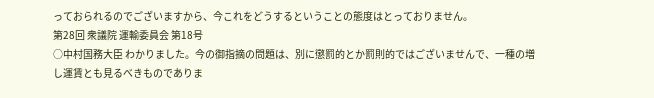っておられるのでございますから、今これをどうするということの態度はとっておりません。
第28回 衆議院 運輸委員会 第18号
○中村国務大臣 わかりました。今の御指摘の問題は、別に懲罰的とか罰則的ではございませんで、一種の増し運賃とも見るべきものでありま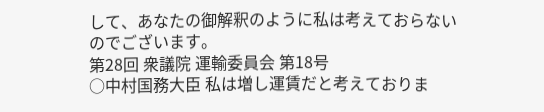して、あなたの御解釈のように私は考えておらないのでございます。
第28回 衆議院 運輸委員会 第18号
○中村国務大臣 私は増し運賃だと考えておりま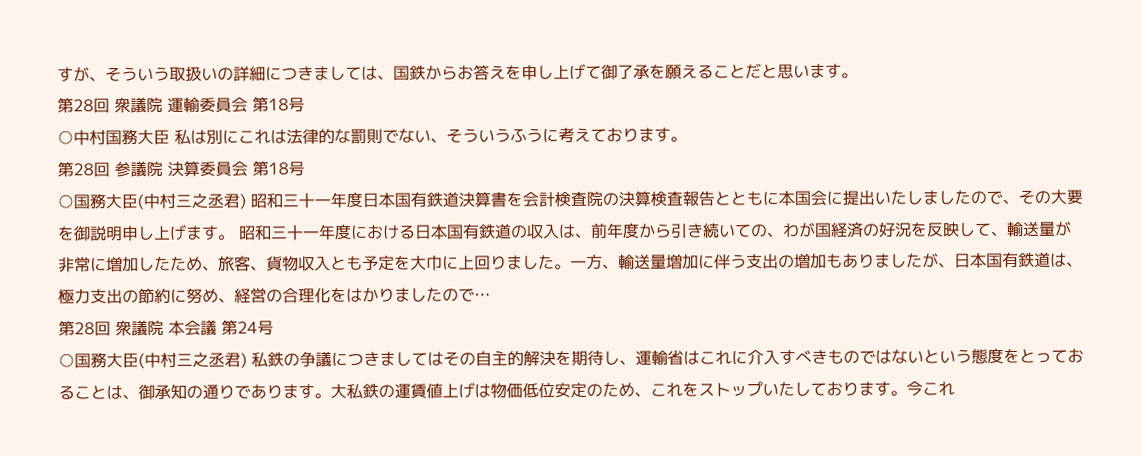すが、そういう取扱いの詳細につきましては、国鉄からお答えを申し上げて御了承を願えることだと思います。
第28回 衆議院 運輸委員会 第18号
○中村国務大臣 私は別にこれは法律的な罰則でない、そういうふうに考えております。
第28回 参議院 決算委員会 第18号
○国務大臣(中村三之丞君) 昭和三十一年度日本国有鉄道決算書を会計検査院の決算検査報告とともに本国会に提出いたしましたので、その大要を御説明申し上げます。 昭和三十一年度における日本国有鉄道の収入は、前年度から引き続いての、わが国経済の好況を反映して、輸送量が非常に増加したため、旅客、貨物収入とも予定を大巾に上回りました。一方、輸送量増加に伴う支出の増加もありましたが、日本国有鉄道は、極力支出の節約に努め、経営の合理化をはかりましたので…
第28回 衆議院 本会議 第24号
○国務大臣(中村三之丞君) 私鉄の争議につきましてはその自主的解決を期待し、運輸省はこれに介入すべきものではないという態度をとっておることは、御承知の通りであります。大私鉄の運賃値上げは物価低位安定のため、これをストップいたしております。今これ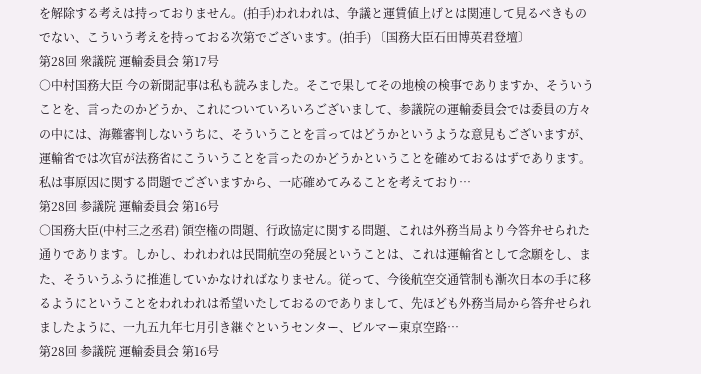を解除する考えは持っておりません。(拍手)われわれは、争議と運賃値上げとは関連して見るべきものでない、こういう考えを持っておる次第でございます。(拍手) 〔国務大臣石田博英君登壇〕
第28回 衆議院 運輸委員会 第17号
○中村国務大臣 今の新聞記事は私も読みました。そこで果してその地検の検事でありますか、そういうことを、言ったのかどうか、これについていろいろございまして、参議院の運輸委員会では委員の方々の中には、海難審判しないうちに、そういうことを言ってはどうかというような意見もございますが、運輸省では次官が法務省にこういうことを言ったのかどうかということを確めておるはずであります。私は事原因に関する問題でございますから、一応確めてみることを考えており…
第28回 参議院 運輸委員会 第16号
○国務大臣(中村三之丞君) 領空権の問題、行政協定に関する問題、これは外務当局より今答弁せられた通りであります。しかし、われわれは民間航空の発展ということは、これは運輸省として念願をし、また、そういうふうに推進していかなければなりません。従って、今後航空交通管制も漸次日本の手に移るようにということをわれわれは希望いたしておるのでありまして、先ほども外務当局から答弁せられましたように、一九五九年七月引き継ぐというセンター、ビルマー東京空路…
第28回 参議院 運輸委員会 第16号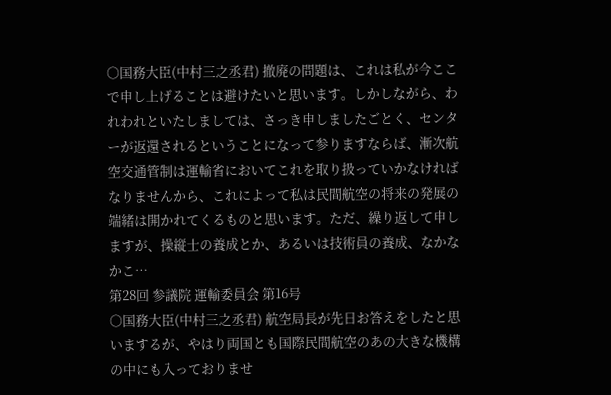○国務大臣(中村三之丞君) 撤廃の問題は、これは私が今ここで申し上げることは避けたいと思います。しかしながら、われわれといたしましては、さっき申しましたごとく、センターが返還されるということになって参りますならば、漸次航空交通管制は運輸省においてこれを取り扱っていかなければなりませんから、これによって私は民間航空の将来の発展の端緒は開かれてくるものと思います。ただ、繰り返して申しますが、操縦士の養成とか、あるいは技術員の養成、なかなかこ…
第28回 参議院 運輸委員会 第16号
○国務大臣(中村三之丞君) 航空局長が先日お答えをしたと思いまするが、やはり両国とも国際民間航空のあの大きな機構の中にも入っておりませ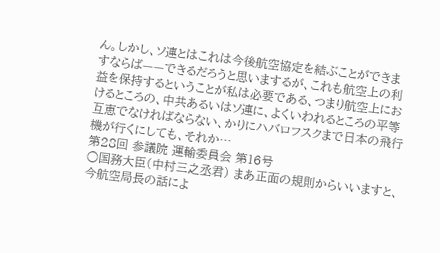ん。しかし、ソ連とはこれは今後航空協定を結ぶことができますならば——できるだろうと思いまするが、これも航空上の利益を保持するということが私は必要である、つまり航空上におけるところの、中共あるいはソ連に、よくいわれるところの平等互恵でなければならない、かりにハバロフスクまで日本の飛行機が行くにしても、それか…
第28回 参議院 運輸委員会 第16号
○国務大臣(中村三之丞君) まあ正面の規則からいいますと、今航空局長の話によ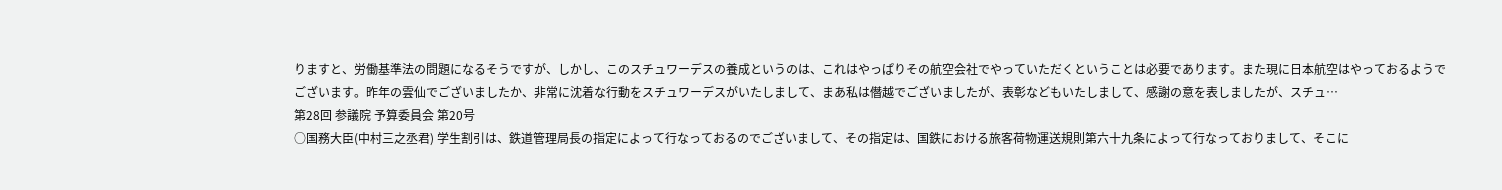りますと、労働基準法の問題になるそうですが、しかし、このスチュワーデスの養成というのは、これはやっぱりその航空会社でやっていただくということは必要であります。また現に日本航空はやっておるようでございます。昨年の雲仙でございましたか、非常に沈着な行動をスチュワーデスがいたしまして、まあ私は僭越でございましたが、表彰などもいたしまして、感謝の意を表しましたが、スチュ…
第28回 参議院 予算委員会 第20号
○国務大臣(中村三之丞君) 学生割引は、鉄道管理局長の指定によって行なっておるのでございまして、その指定は、国鉄における旅客荷物運送規則第六十九条によって行なっておりまして、そこに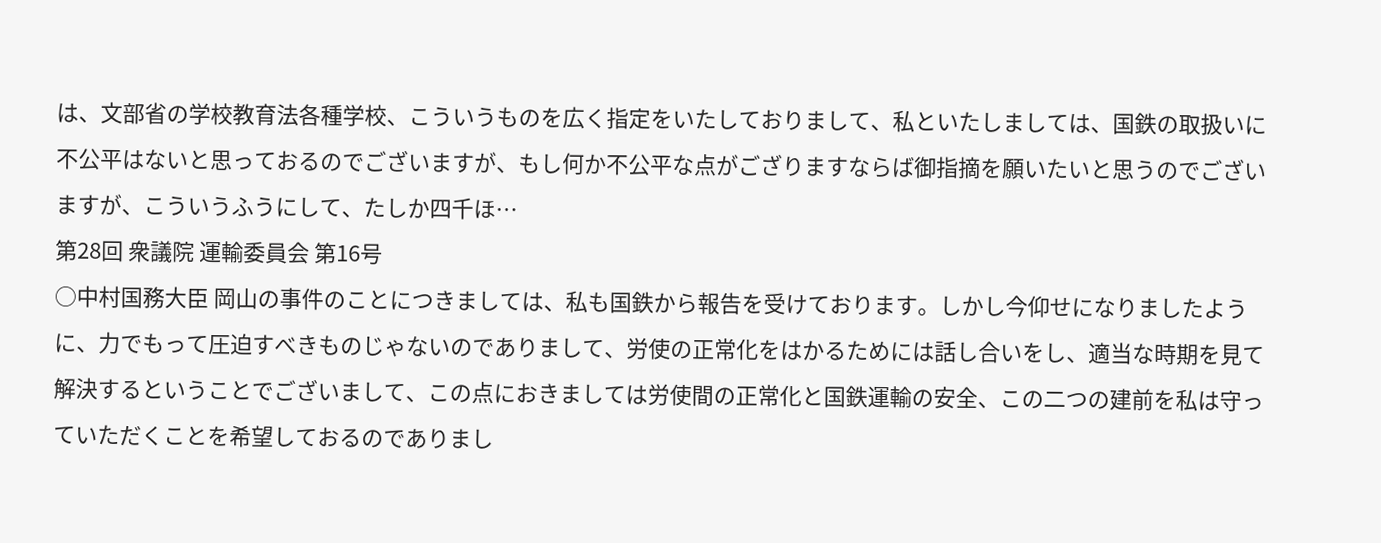は、文部省の学校教育法各種学校、こういうものを広く指定をいたしておりまして、私といたしましては、国鉄の取扱いに不公平はないと思っておるのでございますが、もし何か不公平な点がござりますならば御指摘を願いたいと思うのでございますが、こういうふうにして、たしか四千ほ…
第28回 衆議院 運輸委員会 第16号
○中村国務大臣 岡山の事件のことにつきましては、私も国鉄から報告を受けております。しかし今仰せになりましたように、力でもって圧迫すべきものじゃないのでありまして、労使の正常化をはかるためには話し合いをし、適当な時期を見て解決するということでございまして、この点におきましては労使間の正常化と国鉄運輸の安全、この二つの建前を私は守っていただくことを希望しておるのでありまし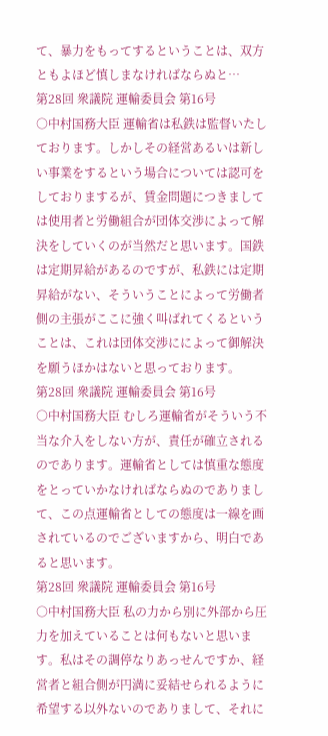て、暴力をもってするということは、双方ともよほど慎しまなければならぬと…
第28回 衆議院 運輸委員会 第16号
○中村国務大臣 運輸省は私鉄は監督いたしております。しかしその経営あるいは新しい事業をするという場合については認可をしておりまするが、賃金問題につきましては使用者と労働組合が団体交渉によって解決をしていくのが当然だと思います。国鉄は定期昇給があるのですが、私鉄には定期昇給がない、そういうことによって労働者側の主張がここに強く叫ばれてくるということは、これは団体交渉にによって御解決を願うほかはないと思っております。
第28回 衆議院 運輸委員会 第16号
○中村国務大臣 むしろ運輸省がそういう不当な介入をしない方が、責任が確立されるのであります。運輸省としては慎重な態度をとっていかなければならぬのでありまして、この点運輸省としての態度は一線を画されているのでございますから、明白であると思います。
第28回 衆議院 運輸委員会 第16号
○中村国務大臣 私の力から別に外部から圧力を加えていることは何もないと思います。私はその調停なりあっせんですか、経営者と組合側が円満に妥結せられるように希望する以外ないのでありまして、それに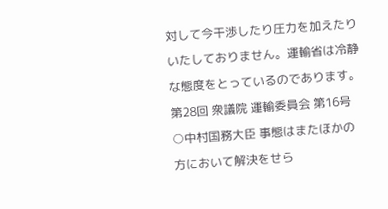対して今干渉したり圧力を加えたりいたしておりません。運輸省は冷静な態度をとっているのであります。
第28回 衆議院 運輸委員会 第16号
○中村国務大臣 事態はまたほかの方において解決をせら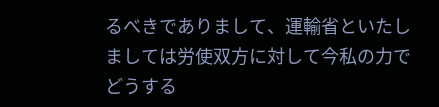るべきでありまして、運輸省といたしましては労使双方に対して今私の力でどうする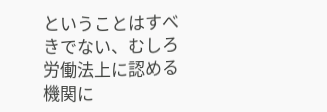ということはすべきでない、むしろ労働法上に認める機関に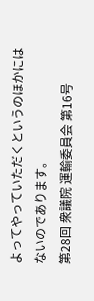よってやっていただくというのほかにはないのであります。
第28回 衆議院 運輸委員会 第16号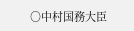○中村国務大臣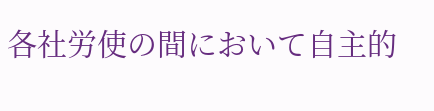各社労使の間において自主的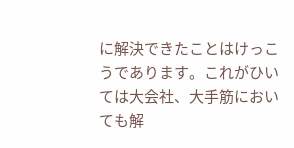に解決できたことはけっこうであります。これがひいては大会社、大手筋においても解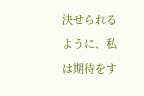決せられるように、私は期待をす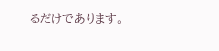るだけであります。